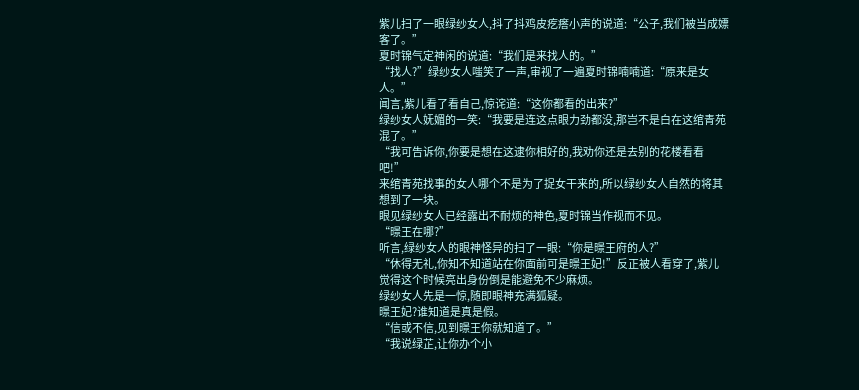紫儿扫了一眼绿纱女人,抖了抖鸡皮疙瘩小声的说道:“公子,我们被当成嫖客了。”
夏时锦气定神闲的说道:“我们是来找人的。”
“找人?”绿纱女人嗤笑了一声,审视了一遍夏时锦喃喃道:“原来是女人。”
闻言,紫儿看了看自己,惊诧道:“这你都看的出来?”
绿纱女人妩媚的一笑:“我要是连这点眼力劲都没,那岂不是白在这绾青苑混了。”
“我可告诉你,你要是想在这逮你相好的,我劝你还是去别的花楼看看吧!”
来绾青苑找事的女人哪个不是为了捉女干来的,所以绿纱女人自然的将其想到了一块。
眼见绿纱女人已经露出不耐烦的神色,夏时锦当作视而不见。
“暻王在哪?”
听言,绿纱女人的眼神怪异的扫了一眼:“你是暻王府的人?”
“休得无礼,你知不知道站在你面前可是暻王妃!”反正被人看穿了,紫儿觉得这个时候亮出身份倒是能避免不少麻烦。
绿纱女人先是一惊,随即眼神充满狐疑。
暻王妃?谁知道是真是假。
“信或不信,见到暻王你就知道了。”
“我说绿芷,让你办个小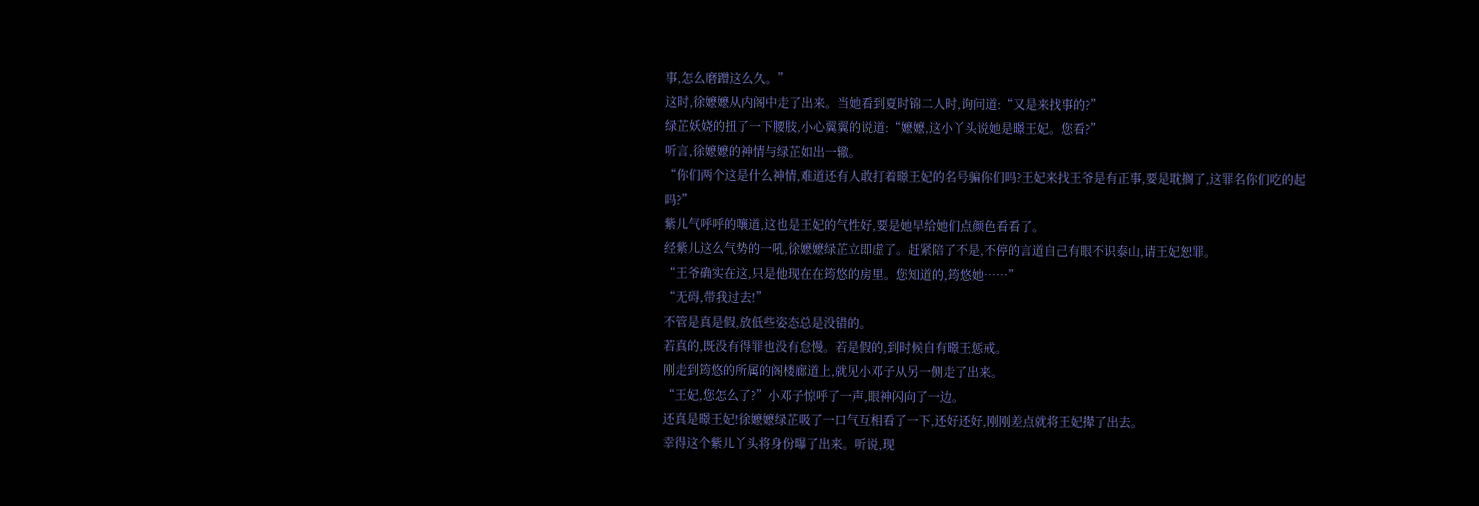事,怎么磨蹭这么久。”
这时,徐嬷嬷从内阁中走了出来。当她看到夏时锦二人时,询问道:“又是来找事的?”
绿芷妖娆的扭了一下腰肢,小心翼翼的说道:“嬷嬷,这小丫头说她是暻王妃。您看?”
听言,徐嬷嬷的神情与绿芷如出一辙。
“你们两个这是什么神情,难道还有人敢打着暻王妃的名号骗你们吗?王妃来找王爷是有正事,要是耽搁了,这罪名你们吃的起吗?”
紫儿气呼呼的嚷道,这也是王妃的气性好,要是她早给她们点颜色看看了。
经紫儿这么气势的一吼,徐嬷嬷绿芷立即虚了。赶紧陪了不是,不停的言道自己有眼不识泰山,请王妃恕罪。
“王爷确实在这,只是他现在在筠悠的房里。您知道的,筠悠她……”
“无碍,带我过去!”
不管是真是假,放低些姿态总是没错的。
若真的,既没有得罪也没有怠慢。若是假的,到时候自有暻王惩戒。
刚走到筠悠的所属的阁楼廊道上,就见小邓子从另一侧走了出来。
“王妃,您怎么了?”小邓子惊呼了一声,眼神闪向了一边。
还真是暻王妃!徐嬷嬷绿芷吸了一口气互相看了一下,还好还好,刚刚差点就将王妃撵了出去。
幸得这个紫儿丫头将身份曝了出来。听说,现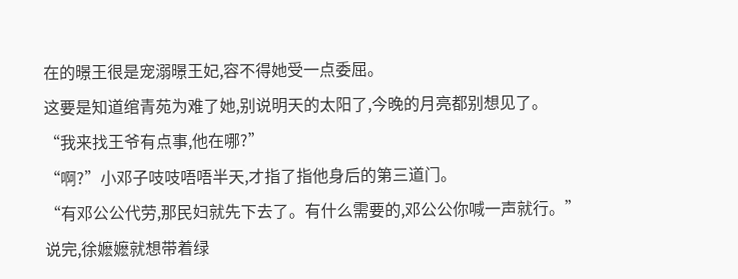在的暻王很是宠溺暻王妃,容不得她受一点委屈。
这要是知道绾青苑为难了她,别说明天的太阳了,今晚的月亮都别想见了。
“我来找王爷有点事,他在哪?”
“啊?”小邓子吱吱唔唔半天,才指了指他身后的第三道门。
“有邓公公代劳,那民妇就先下去了。有什么需要的,邓公公你喊一声就行。”
说完,徐嬷嬷就想带着绿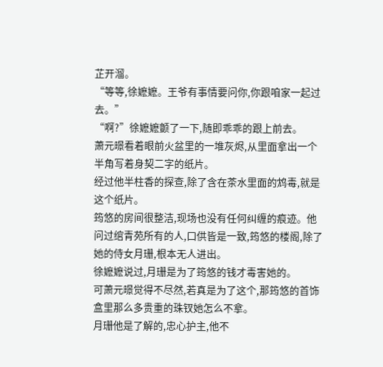芷开溜。
“等等,徐嬷嬷。王爷有事情要问你,你跟咱家一起过去。”
“啊?”徐嬷嬷颤了一下,随即乖乖的跟上前去。
萧元暻看着眼前火盆里的一堆灰烬,从里面拿出一个半角写着身契二字的纸片。
经过他半柱香的探查,除了含在茶水里面的鸩毒,就是这个纸片。
筠悠的房间很整洁,现场也没有任何纠缠的痕迹。他问过绾青苑所有的人,口供皆是一致,筠悠的楼阁,除了她的侍女月珊,根本无人进出。
徐嬷嬷说过,月珊是为了筠悠的钱才毒害她的。
可萧元暻觉得不尽然,若真是为了这个,那筠悠的首饰盒里那么多贵重的珠钗她怎么不拿。
月珊他是了解的,忠心护主,他不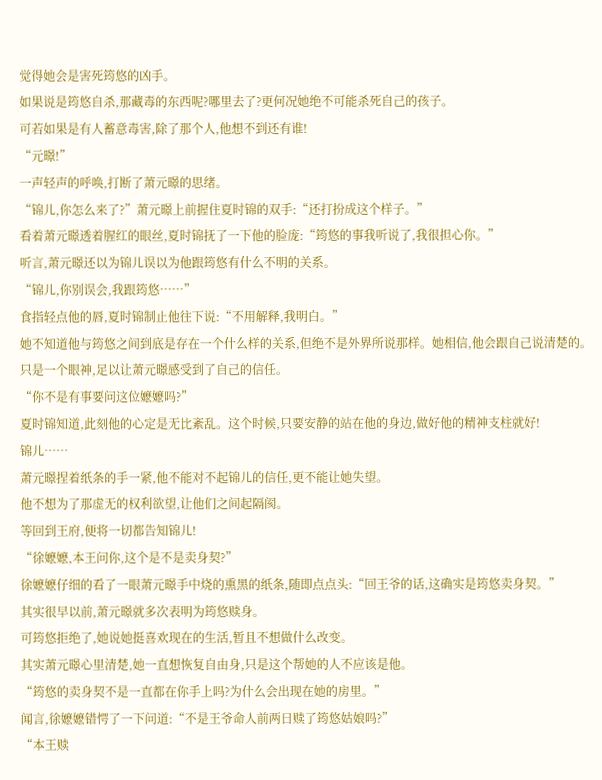觉得她会是害死筠悠的凶手。
如果说是筠悠自杀,那藏毒的东西呢?哪里去了?更何况她绝不可能杀死自己的孩子。
可若如果是有人蓄意毒害,除了那个人,他想不到还有谁!
“元暻!”
一声轻声的呼唤,打断了萧元暻的思绪。
“锦儿,你怎么来了?”萧元暻上前握住夏时锦的双手:“还打扮成这个样子。”
看着萧元暻透着腥红的眼丝,夏时锦抚了一下他的脸庞:“筠悠的事我听说了,我很担心你。”
听言,萧元暻还以为锦儿误以为他跟筠悠有什么不明的关系。
“锦儿,你别误会,我跟筠悠……”
食指轻点他的唇,夏时锦制止他往下说:“不用解释,我明白。”
她不知道他与筠悠之间到底是存在一个什么样的关系,但绝不是外界所说那样。她相信,他会跟自己说清楚的。
只是一个眼神,足以让萧元暻感受到了自己的信任。
“你不是有事要问这位嬷嬷吗?”
夏时锦知道,此刻他的心定是无比紊乱。这个时候,只要安静的站在他的身边,做好他的精神支柱就好!
锦儿……
萧元暻捏着纸条的手一紧,他不能对不起锦儿的信任,更不能让她失望。
他不想为了那虚无的权利欲望,让他们之间起隔阂。
等回到王府,便将一切都告知锦儿!
“徐嬷嬷,本王问你,这个是不是卖身契?”
徐嬷嬷仔细的看了一眼萧元暻手中烧的熏黑的纸条,随即点点头:“回王爷的话,这确实是筠悠卖身契。”
其实很早以前,萧元暻就多次表明为筠悠赎身。
可筠悠拒绝了,她说她挺喜欢现在的生活,暂且不想做什么改变。
其实萧元暻心里清楚,她一直想恢复自由身,只是这个帮她的人不应该是他。
“筠悠的卖身契不是一直都在你手上吗?为什么会出现在她的房里。”
闻言,徐嬷嬷错愕了一下问道:“不是王爷命人前两日赎了筠悠姑娘吗?”
“本王赎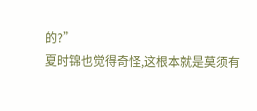的?”
夏时锦也觉得奇怪,这根本就是莫须有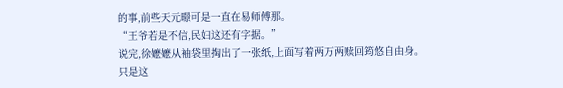的事,前些天元暻可是一直在易师傅那。
“王爷若是不信,民妇这还有字据。”
说完,徐嬷嬷从袖袋里掏出了一张纸,上面写着两万两赎回筠悠自由身。
只是这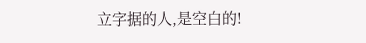立字据的人,是空白的!